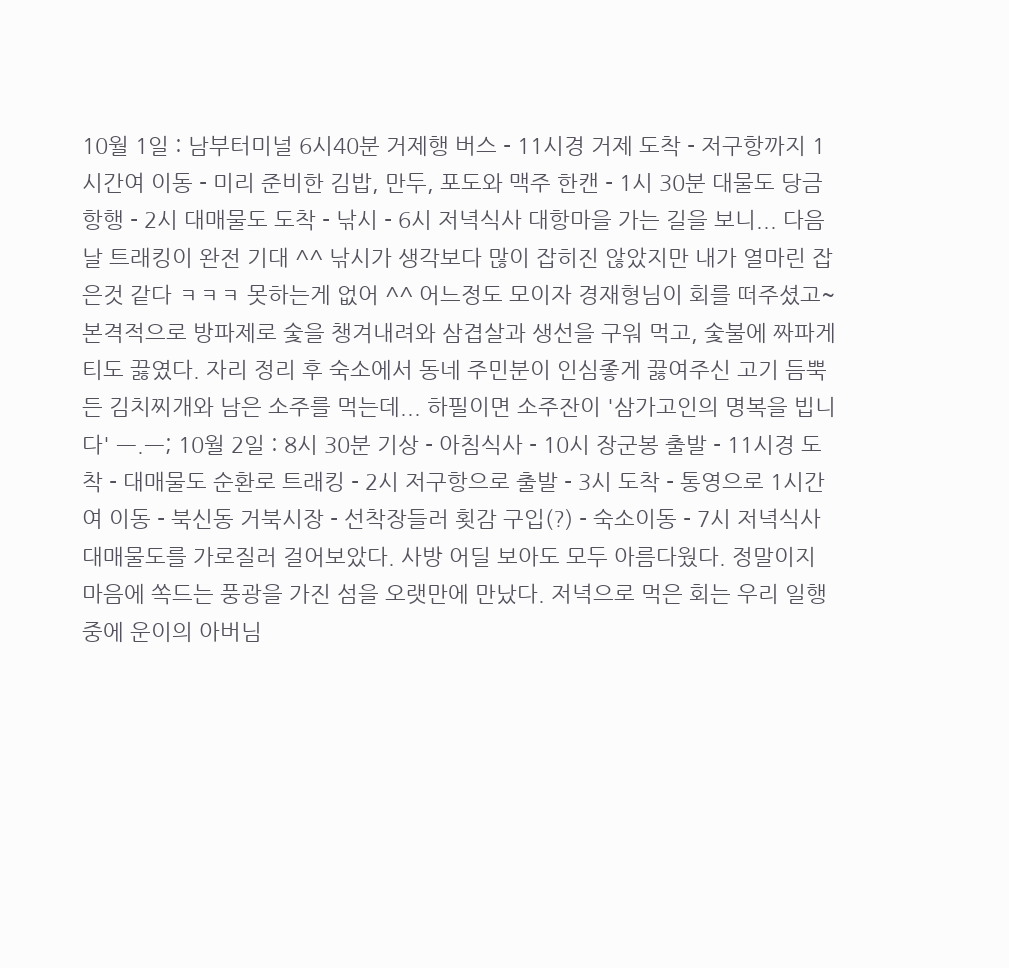10월 1일 : 남부터미널 6시40분 거제행 버스 - 11시경 거제 도착 - 저구항까지 1시간여 이동 - 미리 준비한 김밥, 만두, 포도와 맥주 한캔 - 1시 30분 대물도 당금항행 - 2시 대매물도 도착 - 낚시 - 6시 저녁식사 대항마을 가는 길을 보니... 다음날 트래킹이 완전 기대 ^^ 낚시가 생각보다 많이 잡히진 않았지만 내가 열마린 잡은것 같다 ㅋㅋㅋ 못하는게 없어 ^^ 어느정도 모이자 경재형님이 회를 떠주셨고~ 본격적으로 방파제로 숯을 챙겨내려와 삼겹살과 생선을 구워 먹고, 숯불에 짜파게티도 끓였다. 자리 정리 후 숙소에서 동네 주민분이 인심좋게 끓여주신 고기 듬뿍든 김치찌개와 남은 소주를 먹는데... 하필이면 소주잔이 '삼가고인의 명복을 빕니다' ㅡ.ㅡ; 10월 2일 : 8시 30분 기상 - 아침식사 - 10시 장군봉 출발 - 11시경 도착 - 대매물도 순환로 트래킹 - 2시 저구항으로 출발 - 3시 도착 - 통영으로 1시간여 이동 - 북신동 거북시장 - 선착장들러 횟감 구입(?) - 숙소이동 - 7시 저녁식사 대매물도를 가로질러 걸어보았다. 사방 어딜 보아도 모두 아름다웠다. 정말이지 마음에 쏙드는 풍광을 가진 섬을 오랫만에 만났다. 저녁으로 먹은 회는 우리 일행중에 운이의 아버님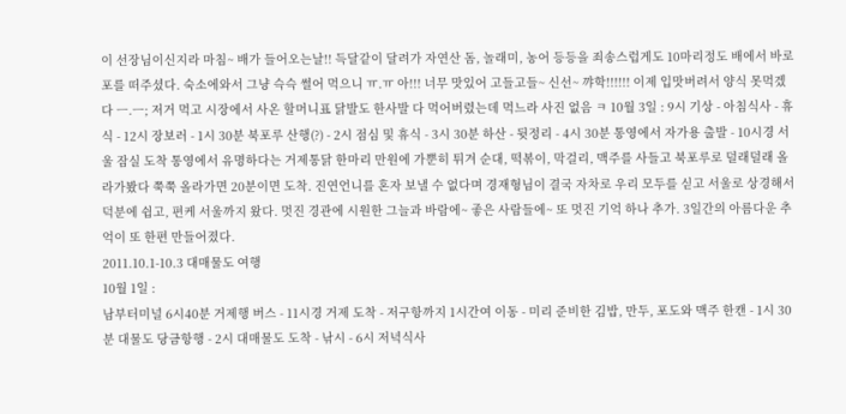이 선장님이신지라 마침~ 배가 들어오는날!! 득달같이 달려가 자연산 돔, 놀래미, 농어 등등을 죄송스럽게도 10마리정도 배에서 바로 포를 떠주셨다. 숙소에와서 그냥 슥슥 썰어 먹으니 ㅠ.ㅠ 아!!! 너무 맛있어 고들고들~ 신선~ 꺄학!!!!!! 이제 입맛버려서 양식 못먹겠다 ㅡ.ㅡ; 저거 먹고 시장에서 사온 할머니표 닭발도 한사발 다 먹어버렸는데 먹느라 사진 없음 ㅋ 10월 3일 : 9시 기상 - 아침식사 - 휴식 - 12시 장보러 - 1시 30분 북포루 산행(?) - 2시 점심 및 휴식 - 3시 30분 하산 - 뒷정리 - 4시 30분 통영에서 자가용 출발 - 10시경 서울 잠실 도착 통영에서 유명하다는 거제통닭 한마리 만원에 가뿐히 튀겨 순대, 떡볶이, 막걸리, 맥주를 사들고 북포루로 덜래덜래 올라가봤다 쭉쭉 올라가면 20분이면 도착. 진연언니를 혼자 보낼 수 없다며 경재형님이 결국 자차로 우리 모두를 싣고 서울로 상경해서 덕분에 쉽고, 편케 서울까지 왔다. 멋진 경관에 시원한 그늘과 바람에~ 좋은 사람들에~ 또 멋진 기억 하나 추가. 3일간의 아름다운 추억이 또 한편 만들어졌다.
2011.10.1-10.3 대매물도 여행
10월 1일 :
남부터미널 6시40분 거제행 버스 - 11시경 거제 도착 - 저구항까지 1시간여 이동 - 미리 준비한 김밥, 만두, 포도와 맥주 한캔 - 1시 30분 대물도 당금항행 - 2시 대매물도 도착 - 낚시 - 6시 저녁식사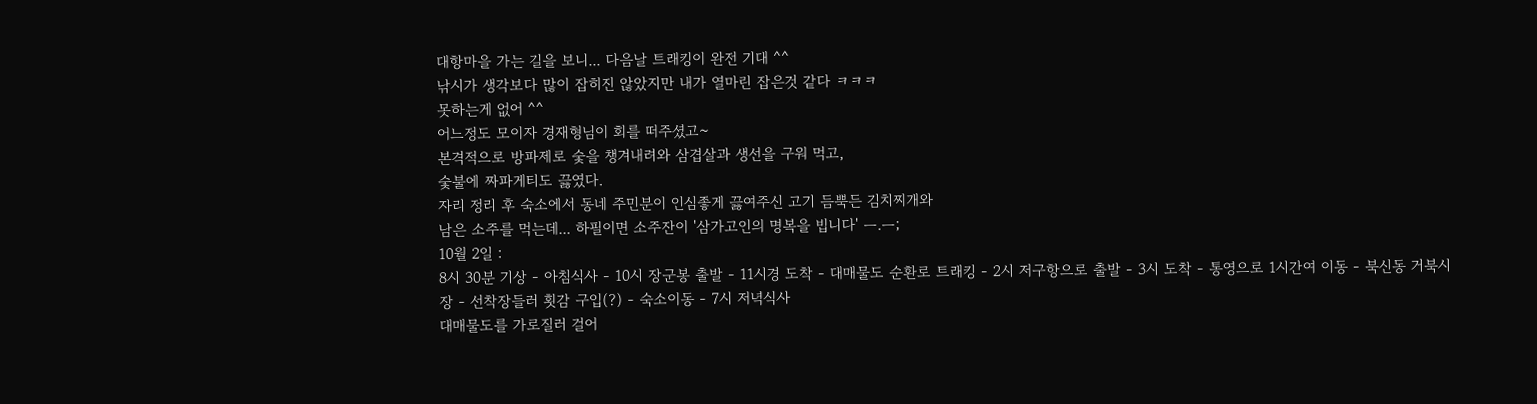대항마을 가는 길을 보니... 다음날 트래킹이 완전 기대 ^^
낚시가 생각보다 많이 잡히진 않았지만 내가 열마린 잡은것 같다 ㅋㅋㅋ
못하는게 없어 ^^
어느정도 모이자 경재형님이 회를 떠주셨고~
본격적으로 방파제로 숯을 챙겨내려와 삼겹살과 생선을 구워 먹고,
숯불에 짜파게티도 끓였다.
자리 정리 후 숙소에서 동네 주민분이 인심좋게 끓여주신 고기 듬뿍든 김치찌개와
남은 소주를 먹는데... 하필이면 소주잔이 '삼가고인의 명복을 빕니다' ㅡ.ㅡ;
10월 2일 :
8시 30분 기상 - 아침식사 - 10시 장군봉 출발 - 11시경 도착 - 대매물도 순환로 트래킹 - 2시 저구항으로 출발 - 3시 도착 - 통영으로 1시간여 이동 - 북신동 거북시장 - 선착장들러 횟감 구입(?) - 숙소이동 - 7시 저녁식사
대매물도를 가로질러 걸어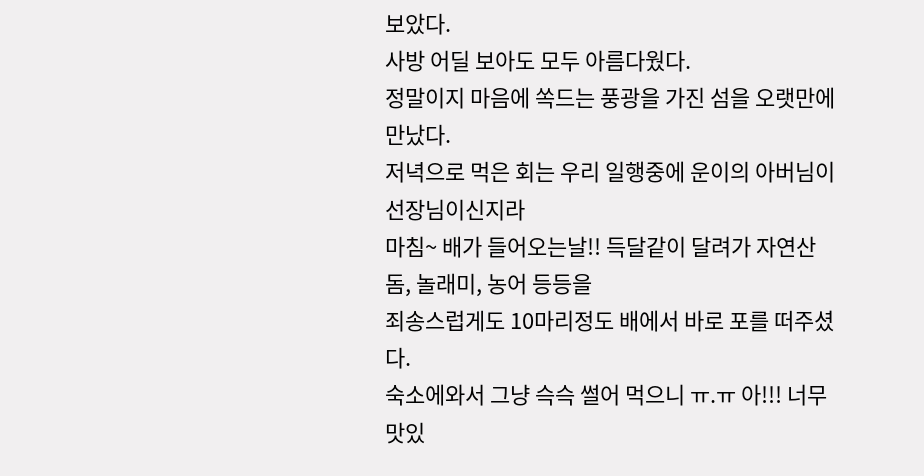보았다.
사방 어딜 보아도 모두 아름다웠다.
정말이지 마음에 쏙드는 풍광을 가진 섬을 오랫만에 만났다.
저녁으로 먹은 회는 우리 일행중에 운이의 아버님이 선장님이신지라
마침~ 배가 들어오는날!! 득달같이 달려가 자연산 돔, 놀래미, 농어 등등을
죄송스럽게도 10마리정도 배에서 바로 포를 떠주셨다.
숙소에와서 그냥 슥슥 썰어 먹으니 ㅠ.ㅠ 아!!! 너무 맛있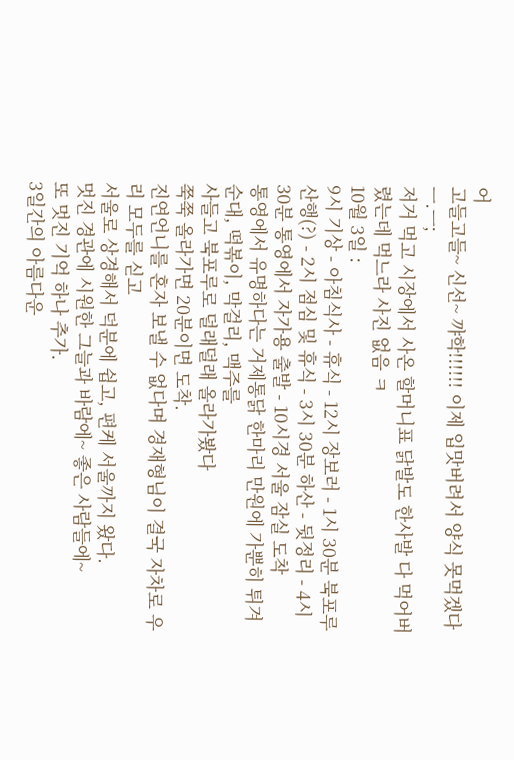어
고들고들~ 신선~ 꺄학!!!!!! 이제 입맛버려서 양식 못먹겠다 ㅡ.ㅡ;
저거 먹고 시장에서 사온 할머니표 닭발도 한사발 다 먹어버렸는데 먹느라 사진 없음 ㅋ
10월 3일 :
9시 기상 - 아침식사 - 휴식 - 12시 장보러 - 1시 30분 북포루 산행(?) - 2시 점심 및 휴식 - 3시 30분 하산 - 뒷정리 - 4시 30분 통영에서 자가용 출발 - 10시경 서울 잠실 도착
통영에서 유명하다는 거제통닭 한마리 만원에 가뿐히 튀겨
순대, 떡볶이, 막걸리, 맥주를
사들고 북포루로 덜래덜래 올라가봤다
쭉쭉 올라가면 20분이면 도착.
진연언니를 혼자 보낼 수 없다며 경재형님이 결국 자차로 우리 모두를 싣고
서울로 상경해서 덕분에 쉽고, 편케 서울까지 왔다.
멋진 경관에 시원한 그늘과 바람에~ 좋은 사람들에~
또 멋진 기억 하나 추가.
3일간의 아름다운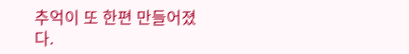추억이 또 한편 만들어졌다.